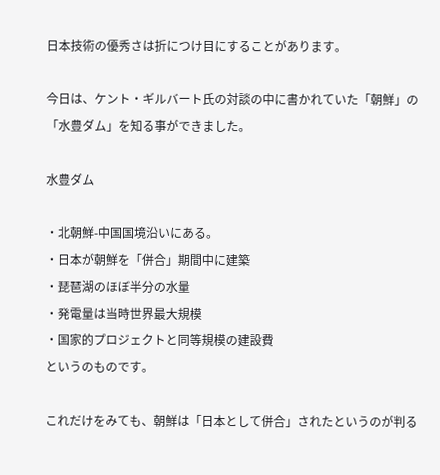日本技術の優秀さは折につけ目にすることがあります。

今日は、ケント・ギルバート氏の対談の中に書かれていた「朝鮮」の「水豊ダム」を知る事ができました。

水豊ダム

・北朝鮮-中国国境沿いにある。
・日本が朝鮮を「併合」期間中に建築
・琵琶湖のほぼ半分の水量
・発電量は当時世界最大規模
・国家的プロジェクトと同等規模の建設費
というのものです。

これだけをみても、朝鮮は「日本として併合」されたというのが判る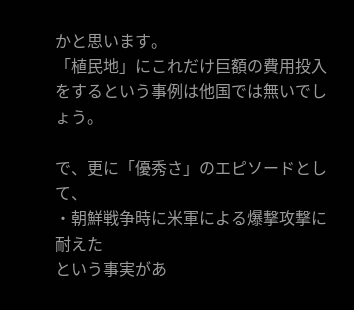かと思います。
「植民地」にこれだけ巨額の費用投入をするという事例は他国では無いでしょう。

で、更に「優秀さ」のエピソードとして、
・朝鮮戦争時に米軍による爆撃攻撃に耐えた
という事実があ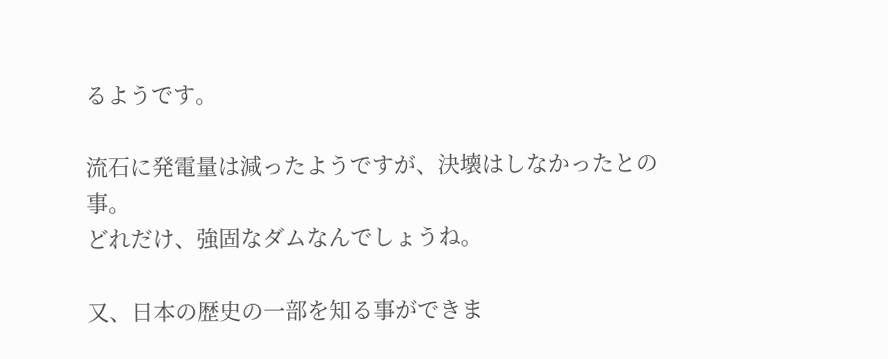るようです。

流石に発電量は減ったようですが、決壊はしなかったとの事。
どれだけ、強固なダムなんでしょうね。

又、日本の歴史の一部を知る事ができま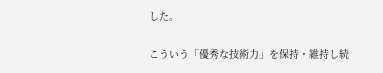した。

こういう「優秀な技術力」を保持・維持し続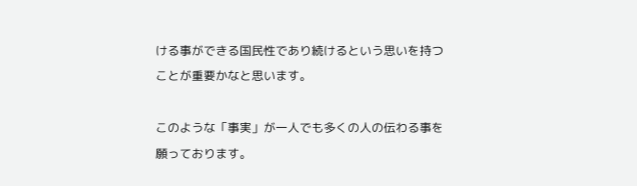ける事ができる国民性であり続けるという思いを持つことが重要かなと思います。

このような「事実」が一人でも多くの人の伝わる事を願っております。